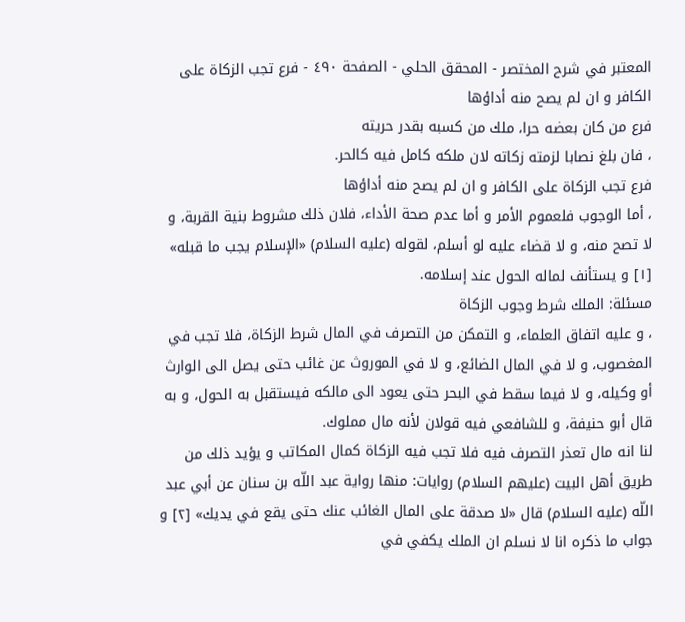المعتبر في شرح المختصر - المحقق الحلي - الصفحة ٤٩٠ - فرع تجب الزكاة على الكافر و ان لم يصح منه أداؤها
فرع من كان بعضه حرا، ملك من كسبه بقدر حريته
، فان بلغ نصابا لزمته زكاته لان ملكه كامل فيه كالحر.
فرع تجب الزكاة على الكافر و ان لم يصح منه أداؤها
، أما الوجوب فلعموم الأمر و أما عدم صحة الأداء، فلان ذلك مشروط بنية القربة، و لا تصح منه، و لا قضاء عليه لو أسلم، لقوله (عليه السلام) «الإسلام يجب ما قبله» [١] و يستأنف لماله الحول عند إسلامه.
مسئلة: الملك شرط وجوب الزكاة
، و عليه اتفاق العلماء، و التمكن من التصرف في المال شرط الزكاة، فلا تجب في المغصوب، و لا في المال الضائع، و لا في الموروث عن غائب حتى يصل الى الوارث أو وكيله، و لا فيما سقط في البحر حتى يعود الى مالكه فيستقبل به الحول، و به قال أبو حنيفة، و للشافعي فيه قولان لأنه مال مملوك.
لنا انه مال تعذر التصرف فيه فلا تجب فيه الزكاة كمال المكاتب و يؤيد ذلك من طريق أهل البيت (عليهم السلام) روايات: منها رواية عبد اللّه بن سنان عن أبي عبد اللّه (عليه السلام) قال «لا صدقة على المال الغائب عنك حتى يقع في يديك» [٢] و جواب ما ذكره انا لا نسلم ان الملك يكفي في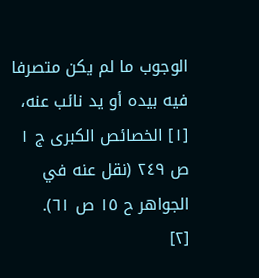الوجوب ما لم يكن متصرفا فيه بيده أو يد نائب عنه،
[١] الخصائص الكبرى ج ١ ص ٢٤٩ (نقل عنه في الجواهر ح ١٥ ص ٦١).
[٢]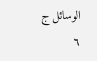الوسائل ج ٦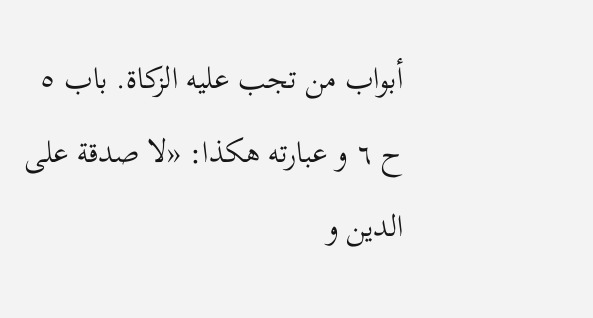أبواب من تجب عليه الزكاة. باب ٥ ح ٦ و عبارته هكذا: «لا صدقة على الدين و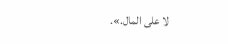لا على المال.».